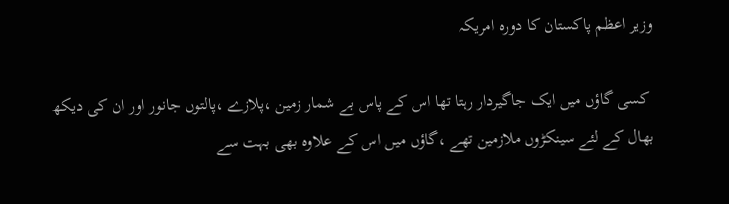وزیر اعظم پاکستان کا دورہ امریکہ

 کسی گاؤں میں ایک جاگیردار رہتا تھا اس کے پاس بے شمار زمین ،پلازے ،پالتوں جانور اور ان کی دیکھ بھال کے لئے سینکڑوں ملازمین تھے ،گاؤں میں اس کے علاوہ بھی بہت سے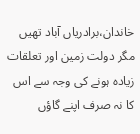خاندان،برادریاں آباد تھیں مگر دولت زمین اور تعلقات زیادہ ہونے کی وجہ سے اس کا نہ صرف اپنے گاؤں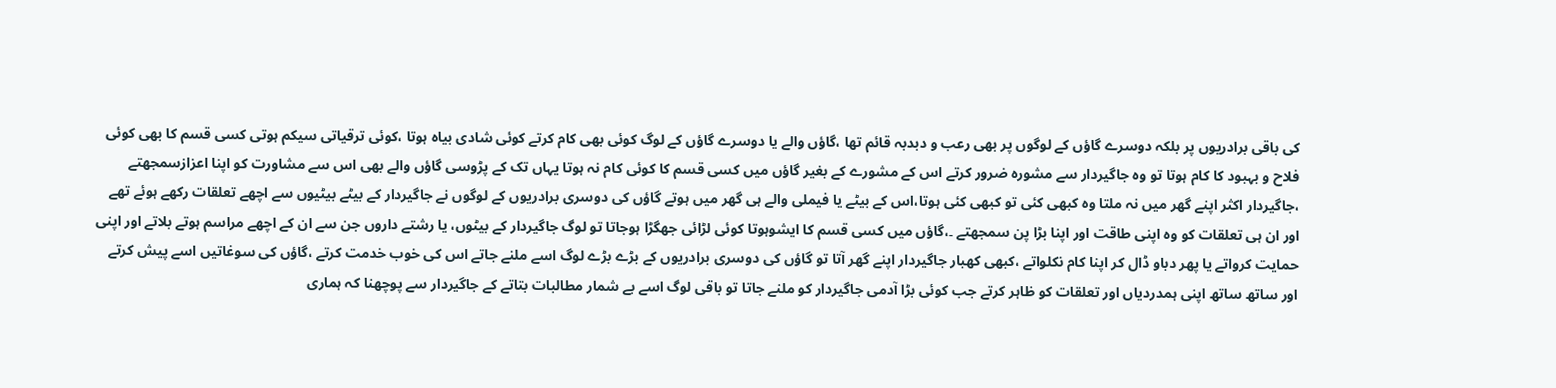کی باقی برادریوں پر بلکہ دوسرے گاؤں کے لوگوں پر بھی رعب و دبدبہ قائم تھا ،گاؤں والے یا دوسرے گاؤں کے لوگ کوئی بھی کام کرتے کوئی شادی بیاہ ہوتا ،کوئی ترقیاتی سیکم ہوتی کسی قسم کا بھی کوئی فلاح و بہبود کا کام ہوتا تو وہ جاگیردار سے مشورہ ضرور کرتے اس کے مشورے کے بغیر گاؤں میں کسی قسم کا کوئی کام نہ ہوتا یہاں تک کے پڑوسی گاؤں والے بھی اس سے مشاورت کو اپنا اعزازسمجھتے ،جاگیردار اکثر اپنے گھر میں نہ ملتا وہ کبھی کئی تو کبھی کئی ہوتا،اس کے بیٹے یا فیملی والے ہی گھر میں ہوتے گاؤں کی دوسری برادریوں کے لوگوں نے جاگیردار کے بیٹے بیٹیوں سے اچھے تعلقات رکھے ہوئے تھے اور ان ہی تعلقات کو وہ اپنی طاقت اور اپنا بڑا پن سمجھتے ۔،گاؤں میں کسی قسم کا ایشوہوتا کوئی لڑائی جھگڑا ہوجاتا تو لوگ جاگیردار کے بیٹوں، یا رشتے داروں جن سے ان کے اچھے مراسم ہوتے بلاتے اور اپنی حمایت کرواتے یا پھر دباو ڈال کر اپنا کام نکلواتے ،کبھی کھبار جاگیردار اپنے گھر آتا تو گاؤں کی دوسری برادریوں کے بڑے بڑے لوگ اسے ملنے جاتے اس کی خوب خدمت کرتے ،گاؤں کی سوغاتیں اسے پیش کرتے اور ساتھ ساتھ اپنی ہمدردیاں اور تعلقات کو ظاہر کرتے جب کوئی بڑا آدمی جاگیردار کو ملنے جاتا تو باقی لوگ اسے بے شمار مطالبات بتاتے کے جاگیردار سے پوچھنا کہ ہماری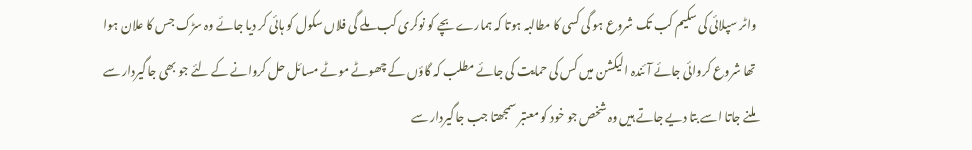واٹر سپلائی کی سکیم کب تک شروع ہو گی کسی کا مطالبہ ہوتا کہ ہمارے بچے کو نوکری کب ملے گی فلاں سکول کو ہائی کر دیا جائے وہ سڑک جس کا علان ہوا تھا شروع کروائی جائے آئندہ الیکشن میں کس کی حمایت کی جائے مطلب کہ گاؤں کے چھوٹے موٹے مسائل حل کروانے کے لئے جو بھی جاگیردار سے ملنے جاتا اسے بتا دیے جاتے ہیں وہ شخص جو خود کو معتبر سمجھتا جب جاگیردار سے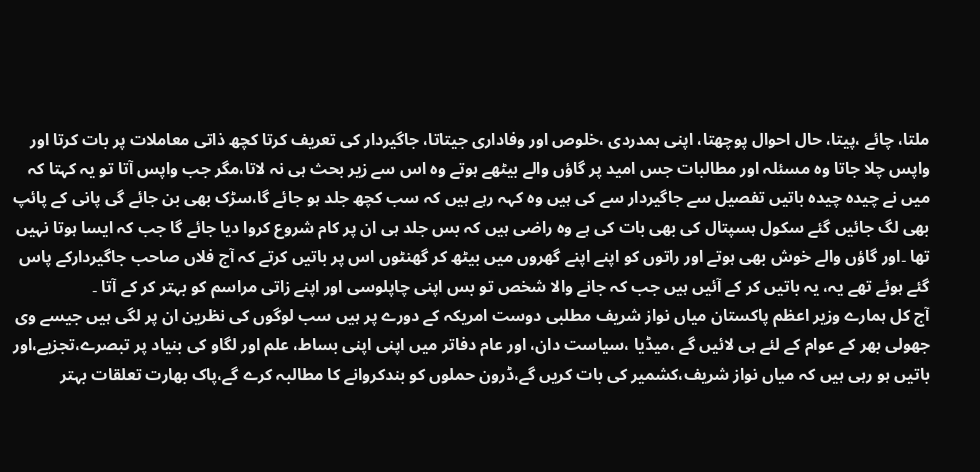ملتا، چائے ،پیتا، حال احوال پوچھتا، اپنی ہمدردی ،خلوص اور وفاداری جیتاتا، جاگیردار کی تعریف کرتا کچھ ذاتی معاملات پر بات کرتا اور واپس چلا جاتا وہ مسئلہ اور مطالبات جس امید پر گاؤں والے بیٹھے ہوتے وہ اس سے زیر بحث ہی نہ لاتا،مگر جب واپس آتا تو یہ کہتا کہ میں نے چیدہ چیدہ باتیں تفصیل سے جاگیردار سے کی ہیں وہ کہہ رہے ہیں کہ سب کچھ جلد ہو جائے گا،سڑک بھی بن جائے گی پانی کے پائپ بھی لگ جائیں گئے سکول ہسپتال کی بھی بات کی ہے وہ راضی ہیں کہ بس جلد ہی ان پر کام شروع کروا دیا جائے گا جب کہ ایسا ہوتا نہیں تھا ۔اور گاؤں والے خوش بھی ہوتے اور راتوں کو اپنے اپنے گھروں میں بیٹھ کر گھنٹوں اس پر باتیں کرتے کہ آج فلاں صاحب جاگیردارکے پاس گئے ہوئے تھے یہ، یہ باتیں کر کے آئیں ہیں جب کہ جانے والا شخص تو بس اپنی چاپلوسی اور اپنے زاتی مراسم کو بہتر کر کے آتا ۔
آج کل ہمارے وزیر اعظم پاکستان میاں نواز شریف مطلبی دوست امریکہ کے دورے پر ہیں سب لوگوں کی نظرین ان پر لگی ہیں جیسے وی جھولی بھر کے عوام کے لئے ہی لائیں گے ،میڈیا ،سیاست دان، اور عام دفاتر میں اپنی اپنی بساط، علم اور لگاو کی بنیاد پر تبصرے،تجزیے،اور باتیں ہو رہی ہیں کہ میاں نواز شریف،کشمیر کی بات کریں گے،ڈرون حملوں کو بندکروانے کا مطالبہ کرے گے،پاک بھارت تعلقات بہتر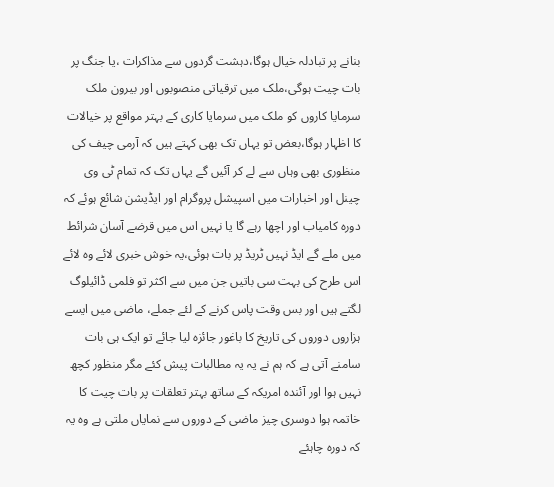بنانے پر تبادلہ خیال ہوگا،دہشت گردوں سے مذاکرات ،یا جنگ پر بات چیت ہوگی،ملک میں ترقیاتی منصوبوں اور بیرون ملک سرمایا کاروں کو ملک میں سرمایا کاری کے بہتر مواقع پر خیالات کا اظہار ہوگا،بعض تو یہاں تک بھی کہتے ہیں کہ آرمی چیف کی منظوری بھی وہاں سے لے کر آئیں گے یہاں تک کہ تمام ٹی وی چینل اور اخبارات میں اسپیشل پروگرام اور ایڈیشن شائع ہوئے کہ دورہ کامیاب اور اچھا رہے گا یا نہیں اس میں قرضے آسان شرائط میں ملے گے ایڈ نہیں ٹریڈ پر بات ہوئی،یہ خوش خبری لائے وہ لائے اس طرح کی بہت سی باتیں جن میں سے اکثر تو فلمی ڈائیلوگ لگتے ہیں اور بس وقت پاس کرنے کے لئے جملے، ماضی میں ایسے ہزاروں دوروں کی تاریخ کا باغور جائزہ لیا جائے تو ایک ہی بات سامنے آتی ہے کہ ہم نے یہ یہ مطالبات پیش کئے مگر منظور کچھ نہیں ہوا اور آئندہ امریکہ کے ساتھ بہتر تعلقات پر بات چیت کا خاتمہ ہوا دوسری چیز ماضی کے دوروں سے نمایاں ملتی ہے وہ یہ کہ دورہ چاہئے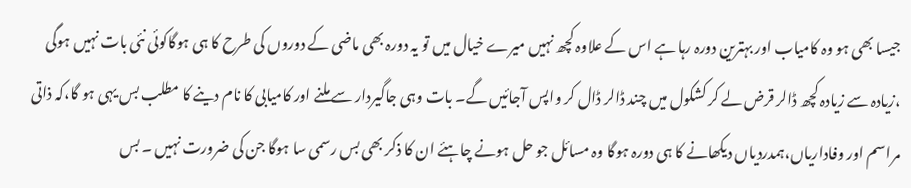جیسا بھی ہو وہ کامیاب اور بہترین دورہ رہا ہے اس کے علاوہ کچھ نہیں میرے خیال میں تو یہ دورہ بھی ماضی کے دوروں کی طرح کا ہی ہوگاکوئی نئی بات نہیں ہوگی ،زیادہ سے زیادہ کچھ ڈالر قرض لے کر کشکول میں چند ڈالر ڈال کر واپس آجائیں گے۔ بات وہی جاگیردار سے ملنے اور کامیابی کا نام دینے کا مطلب بس یہی ہو گا،کہ ذاتی مراسم اور وفاداریاں،ہمدردیاں دیکھانے کا ہی دورہ ہوگا وہ مسائل جو حل ہونے چاہئے ان کا ذکر بھی بس رسمی سا ہوگا جن کی ضرورت نہیں ۔ بس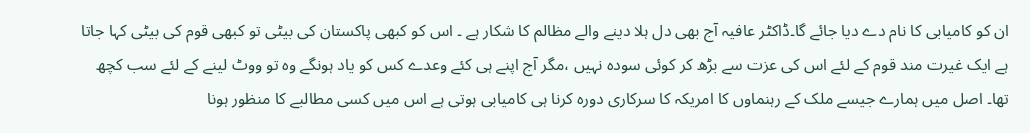ان کو کامیابی کا نام دے دیا جائے گا۔ڈاکٹر عافیہ آج بھی دل ہلا دینے والے مظالم کا شکار ہے ۔ اس کو کبھی پاکستان کی بیٹی تو کبھی قوم کی بیٹی کہا جاتا ہے ایک غیرت مند قوم کے لئے اس کی عزت سے بڑھ کر کوئی سودہ نہیں ،مگر آج اپنے ہی کئے وعدے کس کو یاد ہونگے وہ تو ووٹ لینے کے لئے سب کچھ تھا۔ اصل میں ہمارے جیسے ملک کے رہنماوں کا امریکہ کا سرکاری دورہ کرنا ہی کامیابی ہوتی ہے اس میں کسی مطالبے کا منظور ہونا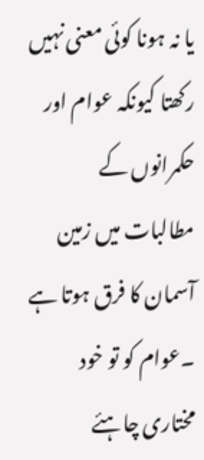یا نہ ہونا کوئی معنی نہیں رکھتا کیونکہ عوام اور حکمرانوں کے مطالبات میں زمین آسمان کا فرق ہوتا ہے ۔عوام کو تو خود مختاری چاہئے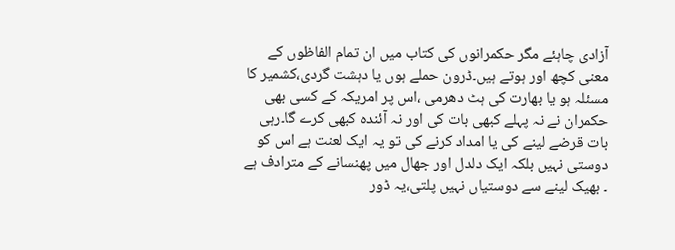آزادی چاہئے مگر حکمرانوں کی کتاب میں ان تمام الفاظوں کے معنی کچھ اور ہوتے ہیں۔ڈرون حملے ہوں یا دہشت گردی،کشمیر کا مسئلہ ہو یا بھارت کی ہٹ دھرمی ،اس پر امریکہ کے کسی بھی حکمران نے نہ پہلے کبھی بات کی اور نہ آئندہ کبھی کرے گا۔رہی بات قرضے لینے کی یا امداد کرنے کی تو یہ ایک لعنت ہے اس کو دوستی نہیں بلکہ ایک دلدل اور جھال میں پھنسانے کے مترادف ہے ۔ بھیک لینے سے دوستیاں نہیں پلتی،یہ ڈور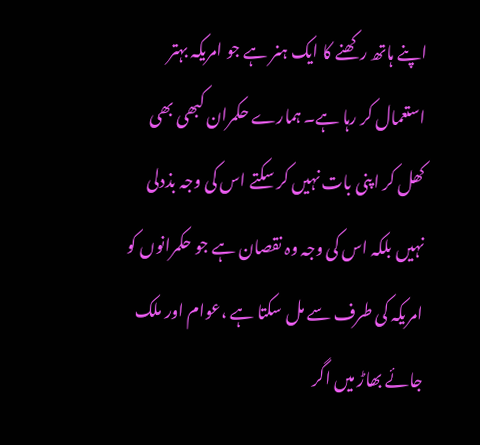اپنے ہاتھ رکھنے کا ایک ہنر ہے جو امریکہ بہتر استعمال کر رہا ہے۔ ہمارے حکمران کبھی بھی کھل کر اپنی بات نہیں کر سکتے اس کی وجہ بذدلی نہیں بلکہ اس کی وجہ وہ نقصان ہے جو حکمرانوں کو امریکہ کی طرف سے مل سکتا ہے ،عوام اور ملک جائے بھاڑ میں اگر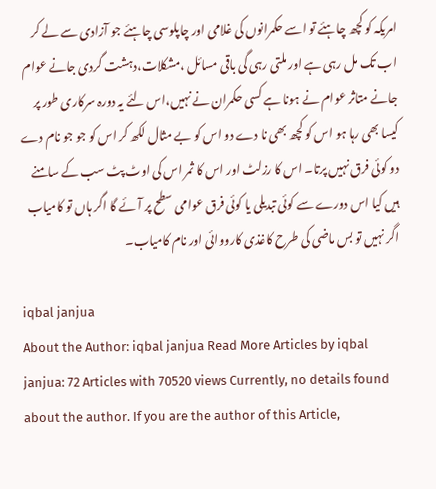امریکہ کو کچھ چاہئے تو اسے حکمرانوں کی غلامی اور چاپلوسی چاہئے جو آزادی سے لے کر اب تک مل رہی ہے اور ملتی رہی گی باقی مسائل ،مشکلات،دہشت گردی جانے عوام جانے متاثر عوام نے ہونا ہے کسی حکمران نے نہیں،اس لئے یہ دورہ سرکاری طور پر کیسا بھی رہا ہو اس کو کچھ بھی نا دے دو اس کو بے مثال لکھ کر اس کو جو جو نام دے دو کوئی فرق نہیں پرتا۔ اس کا رزلٹ اور اس کا ثمر اس کی اوٹ پٹ سب کے سامنے ہیں کیا اس دورے سے کوئی تبدیلی یا کوئی فرق عوامی سطح پر آئے گا اگر ہاں تو کامیاب اگر نہیں تو بس ماضی کی طرح کاغذی کارووائی اور نام کامیاب۔

iqbal janjua
About the Author: iqbal janjua Read More Articles by iqbal janjua: 72 Articles with 70520 views Currently, no details found about the author. If you are the author of this Article,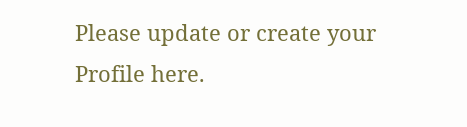Please update or create your Profile here.